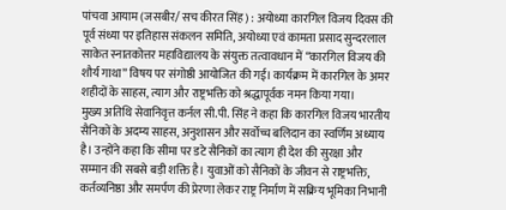पांचवा आयाम (जसबीर/ सच कीरत सिंह) : अयोध्या कारगिल विजय दिवस की पूर्व संध्या पर इतिहास संकलन समिति, अयोध्या एवं कामता प्रसाद सुन्दरलाल साकेत स्नातकोत्तर महाविद्यालय के संयुक्त तत्वावधान में “कारगिल विजय की शौर्य गाथा” विषय पर संगोष्ठी आयोजित की गई। कार्यक्रम में कारगिल के अमर शहीदों के साहस, त्याग और राष्ट्रभक्ति को श्रद्धापूर्वक नमन किया गया।
मुख्य अतिथि सेवानिवृत्त कर्नल सी.पी. सिंह ने कहा कि कारगिल विजय भारतीय सैनिकों के अदम्य साहस, अनुशासन और सर्वोच्च बलिदान का स्वर्णिम अध्याय है। उन्होंने कहा कि सीमा पर डटे सैनिकों का त्याग ही देश की सुरक्षा और सम्मान की सबसे बड़ी शक्ति है। युवाओं को सैनिकों के जीवन से राष्ट्रभक्ति, कर्तव्यनिष्ठा और समर्पण की प्रेरणा लेकर राष्ट्र निर्माण में सक्रिय भूमिका निभानी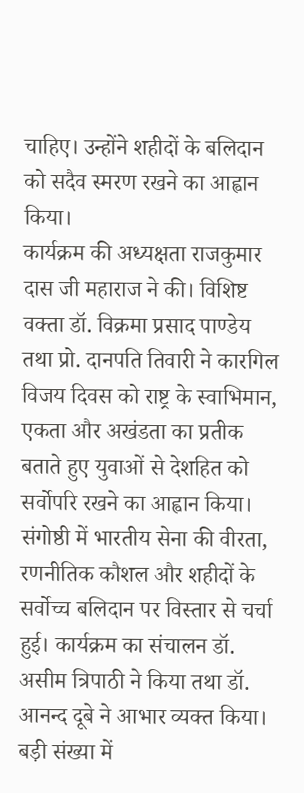चाहिए। उन्होंने शहीदों के बलिदान को सदैव स्मरण रखने का आह्वान किया।
कार्यक्रम की अध्यक्षता राजकुमार दास जी महाराज ने की। विशिष्ट वक्ता डॉ. विक्रमा प्रसाद पाण्डेय तथा प्रो. दानपति तिवारी ने कारगिल विजय दिवस को राष्ट्र के स्वाभिमान, एकता और अखंडता का प्रतीक बताते हुए युवाओं से देशहित को सर्वोपरि रखने का आह्वान किया।
संगोष्ठी में भारतीय सेना की वीरता, रणनीतिक कौशल और शहीदों के सर्वोच्च बलिदान पर विस्तार से चर्चा हुई। कार्यक्रम का संचालन डॉ. असीम त्रिपाठी ने किया तथा डॉ. आनन्द दूबे ने आभार व्यक्त किया। बड़ी संख्या में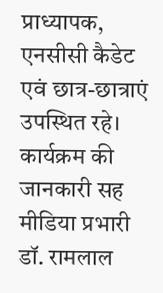प्राध्यापक, एनसीसी कैडेट एवं छात्र-छात्राएं उपस्थित रहे। कार्यक्रम की जानकारी सह मीडिया प्रभारी डॉ. रामलाल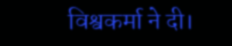विश्वकर्मा ने दी।